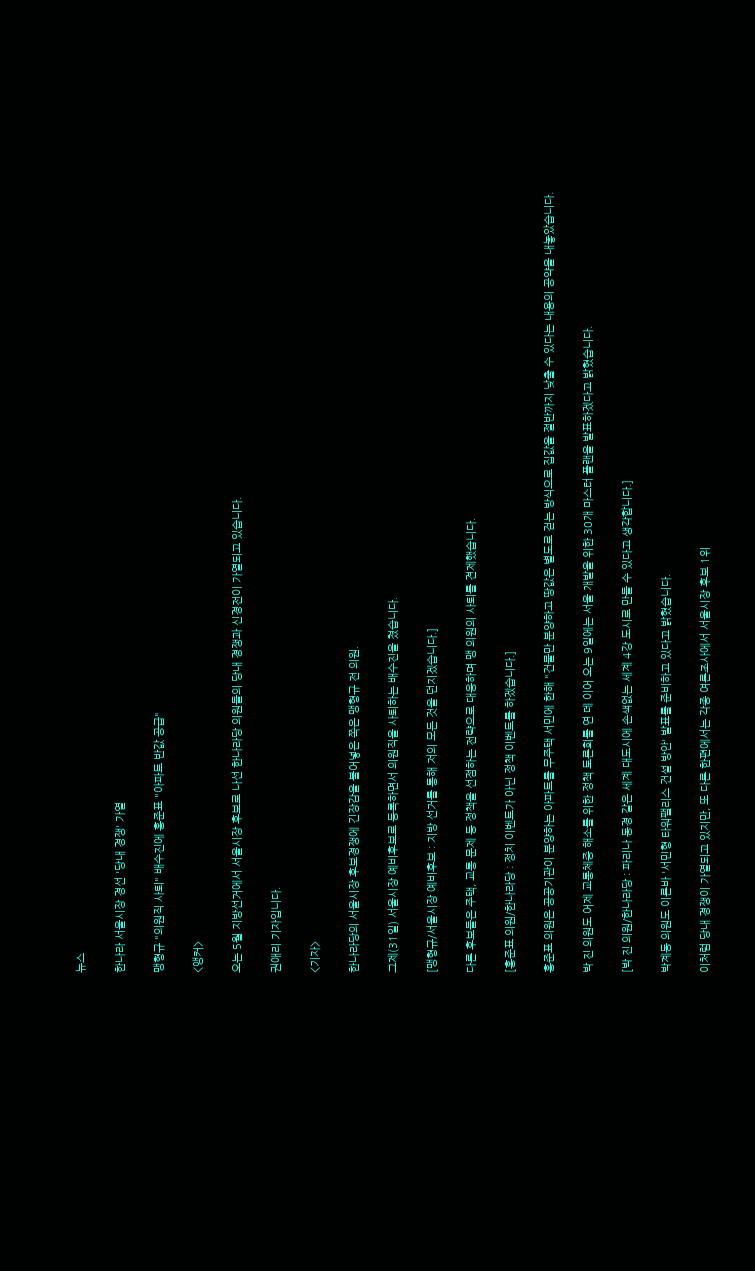뉴스

한나라 서울시장 경선 '당내 경쟁' 가열

맹형규 "의원직 사퇴" 배수진에 홍준표 "아파트 반값 공급"

<앵커>

오는 5월 지방선거에서 서울시장 후보로 나선 한나라당 의원들의 당내 경쟁과 신경전이 가열되고 있습니다.

권애리 기자입니다.

<기자>

한나라당의 서울시장 후보경쟁에 긴장감을 불어넣은 쪽은 맹형규 전 의원.

그제(31일) 서울시장 예비후보로 등록하면서 의원직을 사퇴하는 배수진을 쳤습니다.

[맹형규/서울시장 예비후보 : 지방 선거를 통해 저의 모든 것을 던지겠습니다.]

다른 후보들은 주택, 교통 문제 등 정책을 선점하는 전략으로 대응하며 맹 의원의 사퇴를 견제했습니다.

[홍준표 의원/한나라당 : 정치 이벤트가 아닌 정책 이벤트를 하겠습니다.]

홍준표 의원은 공공기관이 분양하는 아파트를 무주택 서민에 한해 "건물만 분양하고 땅값은 별도로 걷는 방식으로 집값을 절반까지 낮출 수 있다는 내용의 공약을 내놓았습니다.

박 진 의원도 어제 교통체증 해소를 위한 정책 토론회를 연 데 이어 오는 9일에는 서울 개발을 위한 30개 마스터 플랜을 발표하겠다고 밝혔습니다.

[박 진 의원/한나라당 : 파리나 동경 같은 세계 대도시에 손색없는 세계 4강 도시로 만들 수 있다고 생각합니다.]

박계동 의원도 이른바 '서민형 타워팰리스 건설 방안' 발표를 준비하고 있다고 밝혔습니다.

이처럼 당내 경쟁이 가열되고 있지만, 또 다른 한편에서는 각종 여론조사에서 서울시장 후보 1위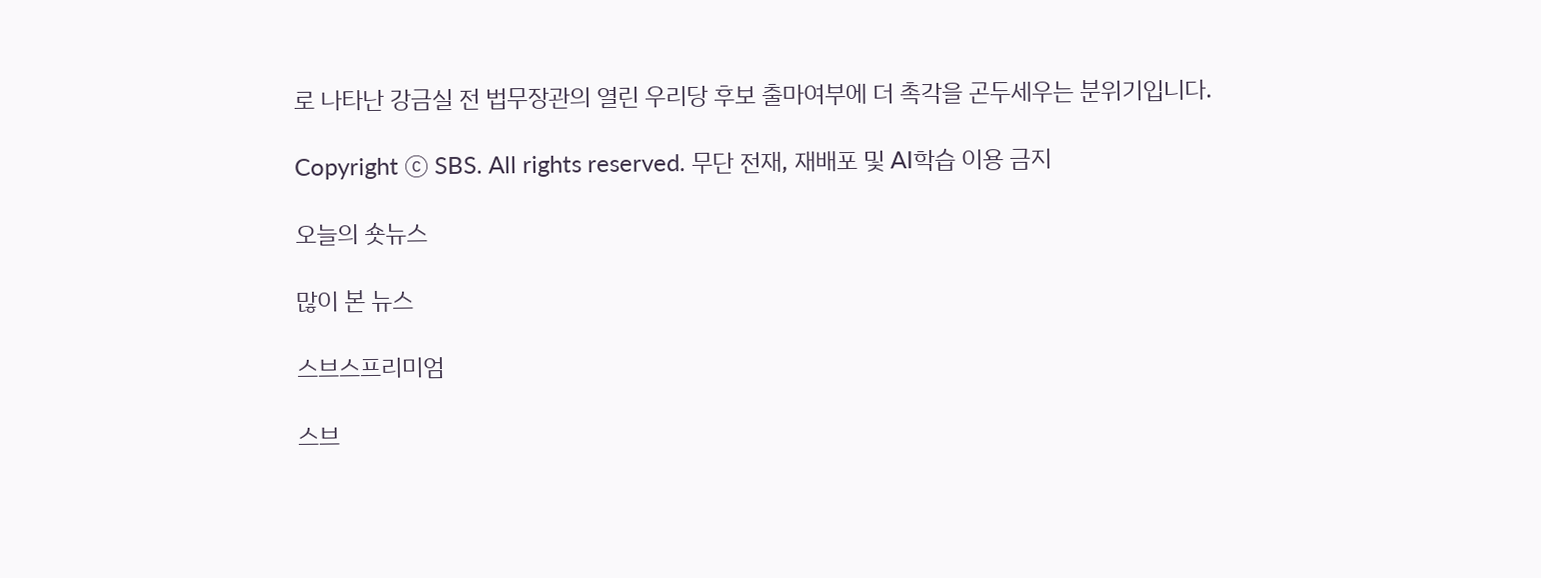로 나타난 강금실 전 법무장관의 열린 우리당 후보 출마여부에 더 촉각을 곤두세우는 분위기입니다.

Copyright Ⓒ SBS. All rights reserved. 무단 전재, 재배포 및 AI학습 이용 금지

오늘의 숏뉴스

많이 본 뉴스

스브스프리미엄

스브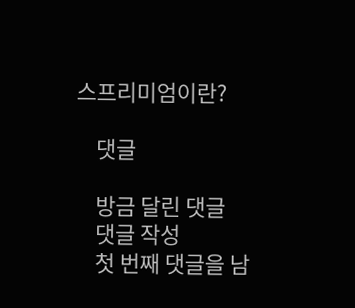스프리미엄이란?

    댓글

    방금 달린 댓글
    댓글 작성
    첫 번째 댓글을 남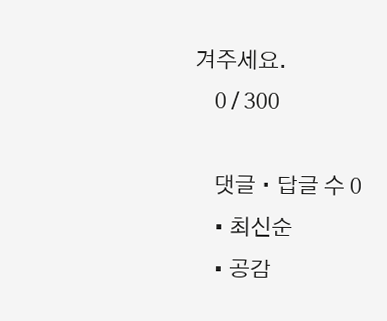겨주세요.
    0 / 300

    댓글 ∙ 답글 수 0
    • 최신순
    • 공감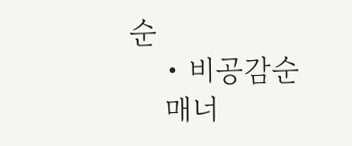순
    • 비공감순
    매너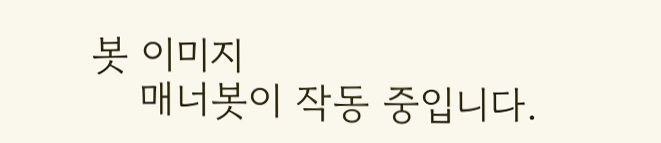봇 이미지
    매너봇이 작동 중입니다.